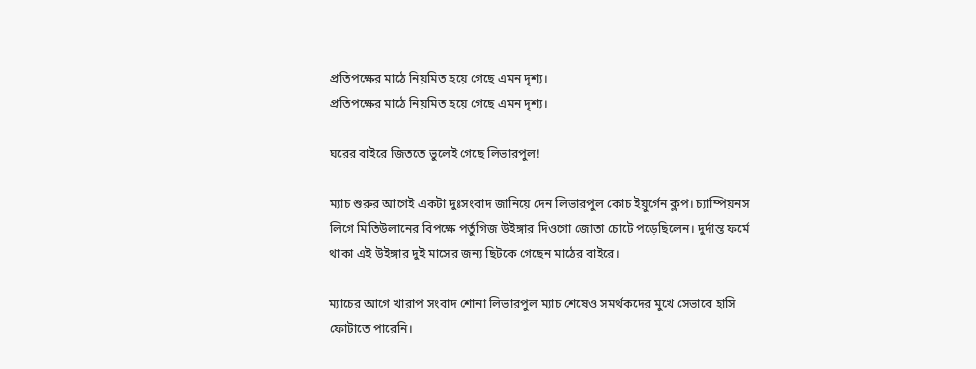প্রতিপক্ষের মাঠে নিয়মিত হয়ে গেছে এমন দৃশ্য।
প্রতিপক্ষের মাঠে নিয়মিত হয়ে গেছে এমন দৃশ্য।

ঘরের বাইরে জিততে ভুলেই গেছে লিভারপুল!

ম্যাচ শুরুর আগেই একটা দুঃসংবাদ জানিয়ে দেন লিভারপুল কোচ ইয়ুর্গেন ক্লপ। চ্যাম্পিয়নস লিগে মিতিউলানের বিপক্ষে পর্তুগিজ উইঙ্গার দিওগো জোতা চোটে পড়েছিলেন। দুর্দান্ত ফর্মে থাকা এই উইঙ্গার দুই মাসের জন্য ছিটকে গেছেন মাঠের বাইরে।

ম্যাচের আগে খারাপ সংবাদ শোনা লিভারপুল ম্যাচ শেষেও সমর্থকদের মুখে সেভাবে হাসি ফোটাতে পারেনি।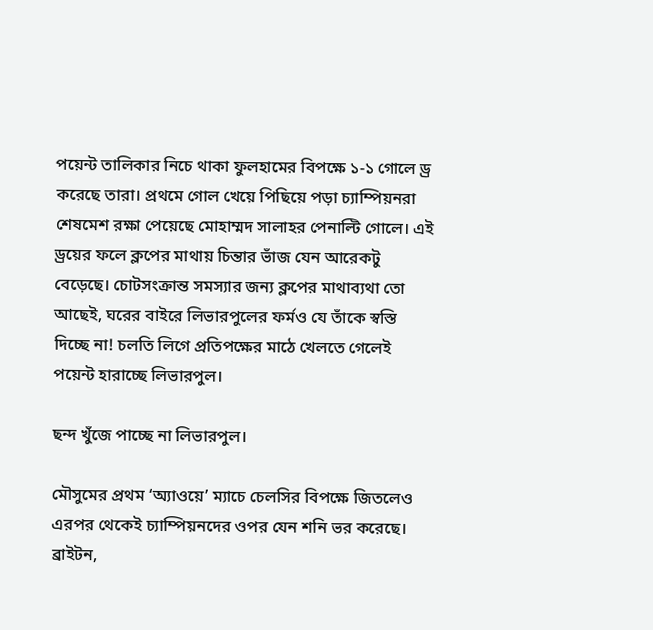পয়েন্ট তালিকার নিচে থাকা ফুলহামের বিপক্ষে ১-১ গোলে ড্র করেছে তারা। প্রথমে গোল খেয়ে পিছিয়ে পড়া চ্যাম্পিয়নরা শেষমেশ রক্ষা পেয়েছে মোহাম্মদ সালাহর পেনাল্টি গোলে। এই ড্রয়ের ফলে ক্লপের মাথায় চিন্তার ভাঁজ যেন আরেকটু বেড়েছে। চোটসংক্রান্ত সমস্যার জন্য ক্লপের মাথাব্যথা তো আছেই, ঘরের বাইরে লিভারপুলের ফর্মও যে তাঁকে স্বস্তি দিচ্ছে না! চলতি লিগে প্রতিপক্ষের মাঠে খেলতে গেলেই পয়েন্ট হারাচ্ছে লিভারপুল।

ছন্দ খুঁজে পাচ্ছে না লিভারপুল।

মৌসুমের প্রথম ‘অ্যাওয়ে’ ম্যাচে চেলসির বিপক্ষে জিতলেও এরপর থেকেই চ্যাম্পিয়নদের ওপর যেন শনি ভর করেছে। ব্রাইটন,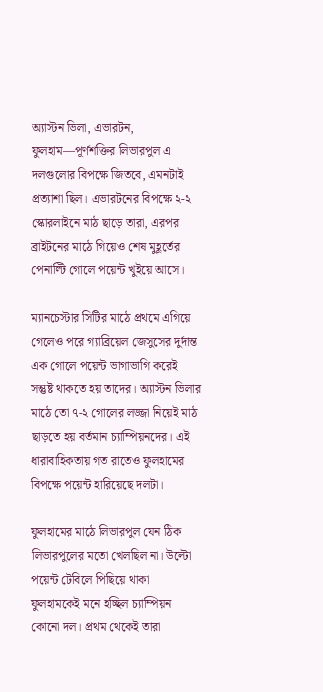অ্যাস্টন ভিলা, এভারটন, ফুলহাম—পূর্ণশক্তির লিভারপুল এ দলগুলোর বিপক্ষে জিতবে, এমনটাই প্রত্যাশা ছিল। এভারটনের বিপক্ষে ২-২ স্কোরলাইনে মাঠ ছাড়ে তারা, এরপর ব্রাইটনের মাঠে গিয়েও শেষ মুহূর্তের পেনাল্টি গোলে পয়েন্ট খুইয়ে আসে।

ম্যানচেস্টার সিটির মাঠে প্রথমে এগিয়ে গেলেও পরে গ্যাব্রিয়েল জেসুসের দুর্দান্ত এক গোলে পয়েন্ট ভাগাভাগি করেই সন্তুষ্ট থাকতে হয় তাদের। অ্যাস্টন ভিলার মাঠে তো ৭-২ গোলের লজ্জা নিয়েই মাঠ ছাড়তে হয় বর্তমান চ্যাম্পিয়নদের। এই ধারাবাহিকতায় গত রাতেও ফুলহামের বিপক্ষে পয়েন্ট হারিয়েছে দলটা।

ফুলহামের মাঠে লিভারপুল যেন ঠিক লিভারপুলের মতো খেলছিল না। উল্টো‌ পয়েন্ট টেবিলে পিছিয়ে থাকা ফুলহামকেই মনে হচ্ছিল চ্যাম্পিয়ন কোনো দল। প্রথম থেকেই তারা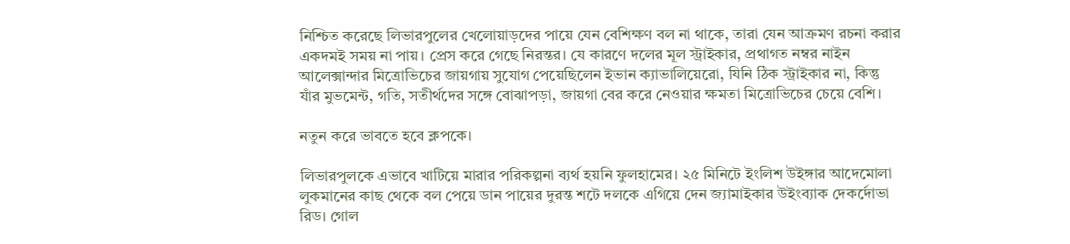নিশ্চিত করেছে লিভারপুলের খেলোয়াড়দের পায়ে যেন বেশিক্ষণ বল না থাকে, তারা যেন আক্রমণ রচনা করার একদমই সময় না পায়। প্রেস করে গেছে নিরন্তর। যে কারণে দলের মূল স্ট্রাইকার, প্রথাগত নম্বর নাইন আলেক্সান্দার মিত্রোভিচের জায়গায় সুযোগ পেয়েছিলেন ইভান ক্যাভালিয়েরো, যিনি ঠিক স্ট্রাইকার না, কিন্তু যাঁর মুভমেন্ট, গতি, সতীর্থদের সঙ্গে বোঝাপড়া, জায়গা বের করে নেওয়ার ক্ষমতা মিত্রোভিচের চেয়ে বেশি।

নতুন করে ভাবতে হবে ক্লপকে।

লিভারপুলকে এভাবে খাটিয়ে মারার পরিকল্পনা ব্যর্থ হয়নি ফুলহামের। ২৫ মিনিটে ইংলিশ উইঙ্গার আদেমোলা লুকমানের কাছ থেকে বল পেয়ে ডান পায়ের দুরন্ত শটে দলকে এগিয়ে দেন জ্যামাইকার উইংব্যাক দেকর্দোভা রিড। গোল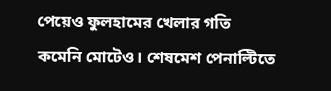পেয়েও ফুলহামের খেলার গতি কমেনি মোটেও। শেষমেশ পেনাল্টিতে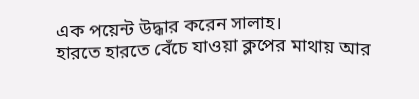এক পয়েন্ট উদ্ধার করেন সালাহ।
হারতে হারতে বেঁচে যাওয়া ক্লপের মাথায় আর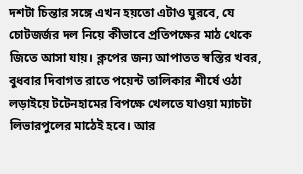দশটা চিন্তার সঙ্গে এখন হয়তো এটাও ঘুরবে, যে চোটজর্জর দল নিয়ে কীভাবে প্রতিপক্ষের মাঠ থেকে জিতে আসা যায়। ক্লপের জন্য আপাতত স্বস্তির খবর, বুধবার দিবাগত রাতে পয়েন্ট তালিকার শীর্ষে ওঠা লড়াইয়ে টটেনহামের বিপক্ষে খেলতে যাওয়া ম্যাচটা লিভারপুলের মাঠেই হবে। আর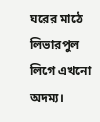ঘরের মাঠে লিভারপুল লিগে এখনো অদম্য।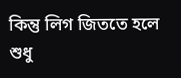কিন্তু লিগ জিততে হলে শুধু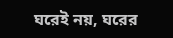ঘরেই নয়, ঘরের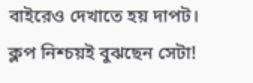বাইরেও দেখাতে হয় দাপট। ক্লপ নিশ্চয়ই বুঝছেন সেটা!